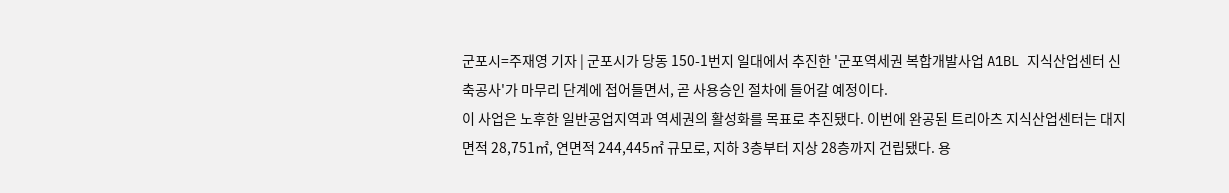군포시=주재영 기자 | 군포시가 당동 150-1번지 일대에서 추진한 '군포역세권 복합개발사업 A1BL 지식산업센터 신축공사'가 마무리 단계에 접어들면서, 곧 사용승인 절차에 들어갈 예정이다.
이 사업은 노후한 일반공업지역과 역세권의 활성화를 목표로 추진됐다. 이번에 완공된 트리아츠 지식산업센터는 대지면적 28,751㎡, 연면적 244,445㎡ 규모로, 지하 3층부터 지상 28층까지 건립됐다. 용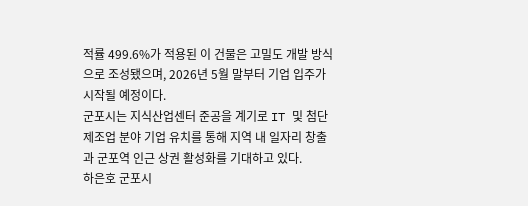적률 499.6%가 적용된 이 건물은 고밀도 개발 방식으로 조성됐으며, 2026년 5월 말부터 기업 입주가 시작될 예정이다.
군포시는 지식산업센터 준공을 계기로 IT 및 첨단 제조업 분야 기업 유치를 통해 지역 내 일자리 창출과 군포역 인근 상권 활성화를 기대하고 있다.
하은호 군포시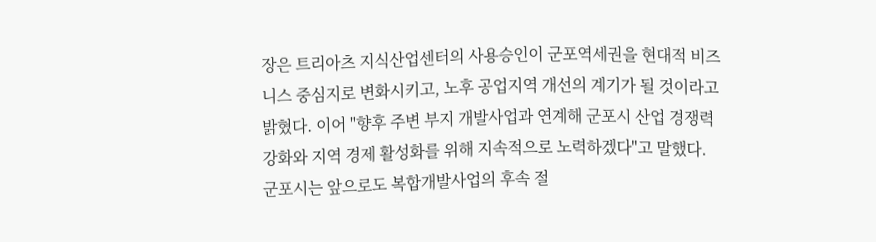장은 트리아츠 지식산업센터의 사용승인이 군포역세권을 현대적 비즈니스 중심지로 변화시키고, 노후 공업지역 개선의 계기가 될 것이라고 밝혔다. 이어 "향후 주변 부지 개발사업과 연계해 군포시 산업 경쟁력 강화와 지역 경제 활성화를 위해 지속적으로 노력하겠다"고 말했다.
군포시는 앞으로도 복합개발사업의 후속 절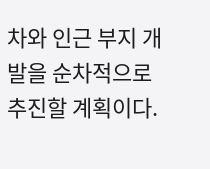차와 인근 부지 개발을 순차적으로 추진할 계획이다.